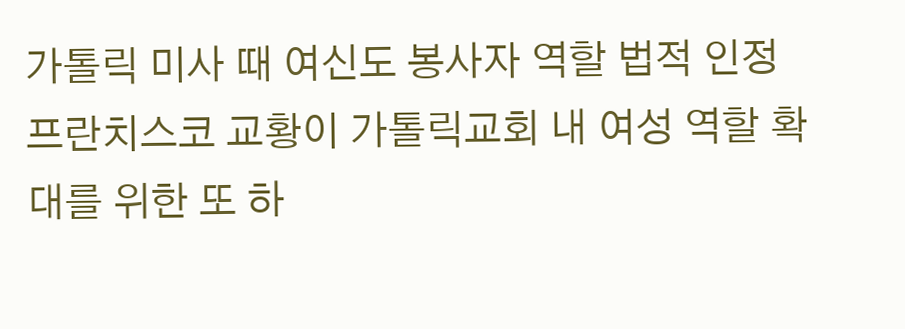가톨릭 미사 때 여신도 봉사자 역할 법적 인정
프란치스코 교황이 가톨릭교회 내 여성 역할 확대를 위한 또 하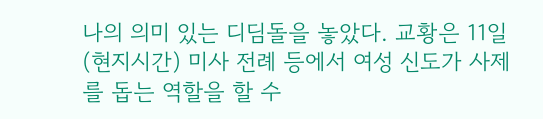나의 의미 있는 디딤돌을 놓았다. 교황은 11일(현지시간) 미사 전례 등에서 여성 신도가 사제를 돕는 역할을 할 수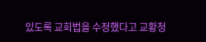있도록 교회법을 수정했다고 교황청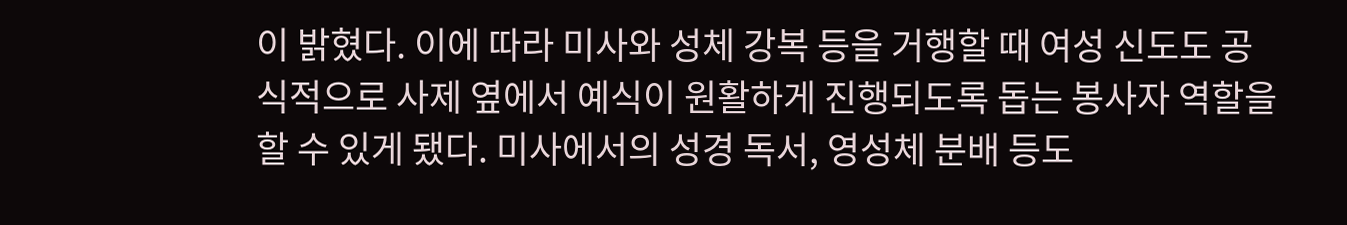이 밝혔다. 이에 따라 미사와 성체 강복 등을 거행할 때 여성 신도도 공식적으로 사제 옆에서 예식이 원활하게 진행되도록 돕는 봉사자 역할을 할 수 있게 됐다. 미사에서의 성경 독서, 영성체 분배 등도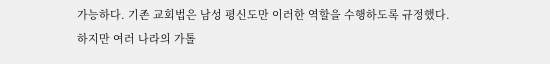가능하다. 기존 교회법은 남성 평신도만 이러한 역할을 수행하도록 규정했다. 하지만 여러 나라의 가톨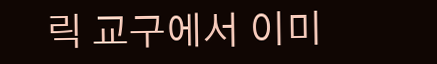릭 교구에서 이미